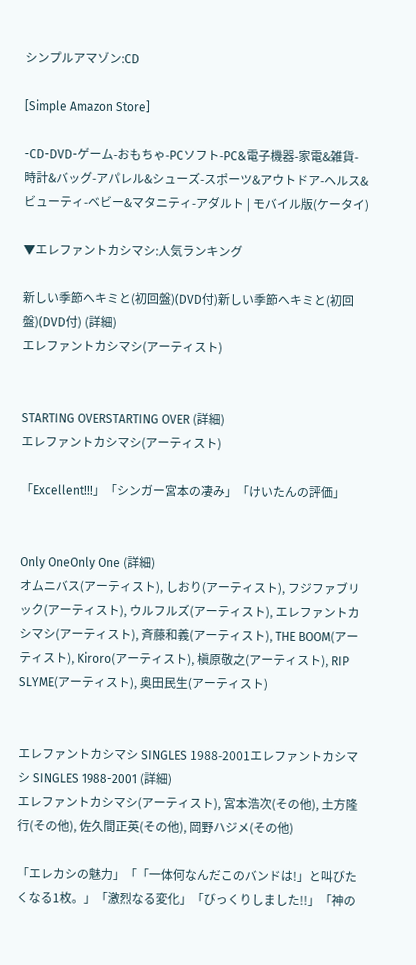シンプルアマゾン:CD

[Simple Amazon Store]

-CD-DVD-ゲーム-おもちゃ-PCソフト-PC&電子機器-家電&雑貨-時計&バッグ-アパレル&シューズ-スポーツ&アウトドア-ヘルス&ビューティ-ベビー&マタニティ-アダルト | モバイル版(ケータイ)

▼エレファントカシマシ:人気ランキング

新しい季節へキミと(初回盤)(DVD付)新しい季節へキミと(初回盤)(DVD付) (詳細)
エレファントカシマシ(アーティスト)


STARTING OVERSTARTING OVER (詳細)
エレファントカシマシ(アーティスト)

「Excellent!!!」「シンガー宮本の凄み」「けいたんの評価」


Only OneOnly One (詳細)
オムニバス(アーティスト), しおり(アーティスト), フジファブリック(アーティスト), ウルフルズ(アーティスト), エレファントカシマシ(アーティスト), 斉藤和義(アーティスト), THE BOOM(アーティスト), Kiroro(アーティスト), 槇原敬之(アーティスト), RIP SLYME(アーティスト), 奥田民生(アーティスト)


エレファントカシマシ SINGLES 1988-2001エレファントカシマシ SINGLES 1988-2001 (詳細)
エレファントカシマシ(アーティスト), 宮本浩次(その他), 土方隆行(その他), 佐久間正英(その他), 岡野ハジメ(その他)

「エレカシの魅力」「「一体何なんだこのバンドは!」と叫びたくなる1枚。」「激烈なる変化」「びっくりしました!!」「神の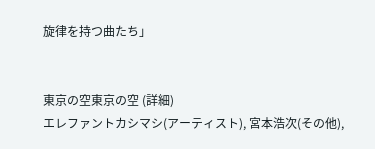旋律を持つ曲たち」


東京の空東京の空 (詳細)
エレファントカシマシ(アーティスト), 宮本浩次(その他),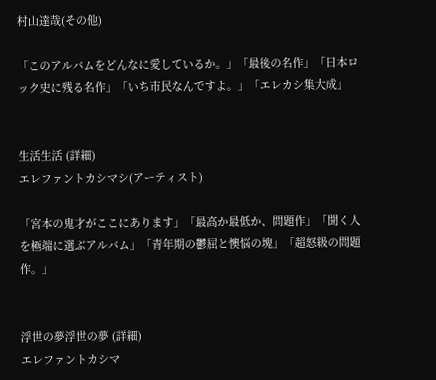村山達哉(その他)

「このアルバムをどんなに愛しているか。」「最後の名作」「日本ロック史に残る名作」「いち市民なんですよ。」「エレカシ集大成」


生活生活 (詳細)
エレファントカシマシ(アーティスト)

「宮本の鬼才がここにあります」「最高か最低か、問題作」「聞く人を極端に選ぶアルバム」「青年期の鬱屈と懊悩の塊」「超怒級の問題作。」


浮世の夢浮世の夢 (詳細)
エレファントカシマ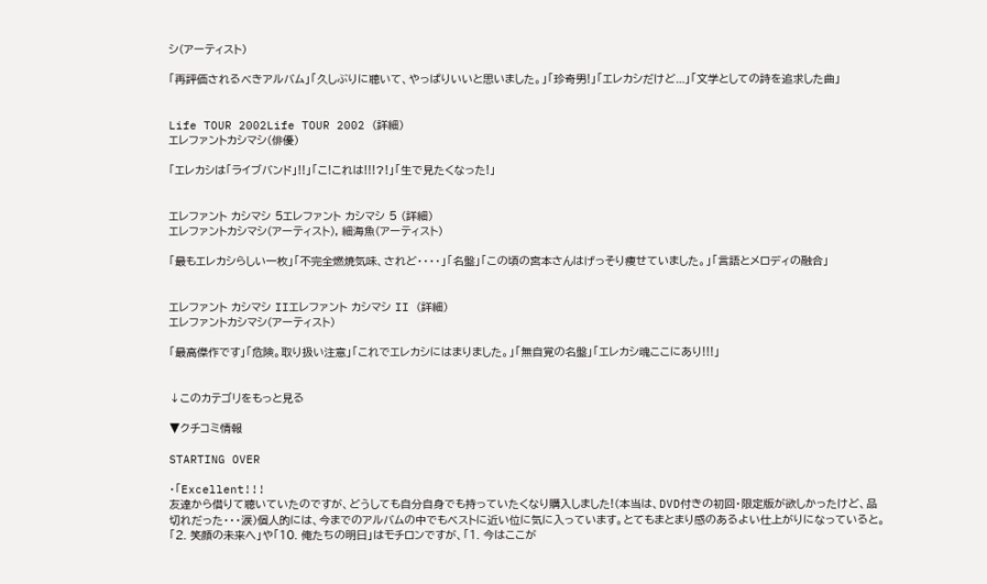シ(アーティスト)

「再評価されるべきアルバム」「久しぶりに聴いて、やっぱりいいと思いました。」「珍奇男!」「エレカシだけど...」「文学としての詩を追求した曲」


Life TOUR 2002Life TOUR 2002 (詳細)
エレファントカシマシ(俳優)

「エレカシは「ライブバンド」!!」「こ!これは!!!?!」「生で見たくなった!」


エレファント カシマシ 5エレファント カシマシ 5 (詳細)
エレファントカシマシ(アーティスト), 細海魚(アーティスト)

「最もエレカシらしい一枚」「不完全燃焼気味、されど・・・・」「名盤」「この頃の宮本さんはげっそり痩せていました。」「言語とメロディの融合」


エレファント カシマシ IIエレファント カシマシ II (詳細)
エレファントカシマシ(アーティスト)

「最高傑作です」「危険。取り扱い注意」「これでエレカシにはまりました。」「無自覚の名盤」「エレカシ魂ここにあり!!!」


↓このカテゴリをもっと見る

▼クチコミ情報

STARTING OVER

・「Excellent!!!
友達から借りて聴いていたのですが、どうしても自分自身でも持っていたくなり購入しました!(本当は、DVD付きの初回・限定版が欲しかったけど、品切れだった・・・涙)個人的には、今までのアルバムの中でもベストに近い位に気に入っています。とてもまとまり感のあるよい仕上がりになっていると。「2. 笑顔の未来へ」や「10. 俺たちの明日」はモチロンですが、「1. 今はここが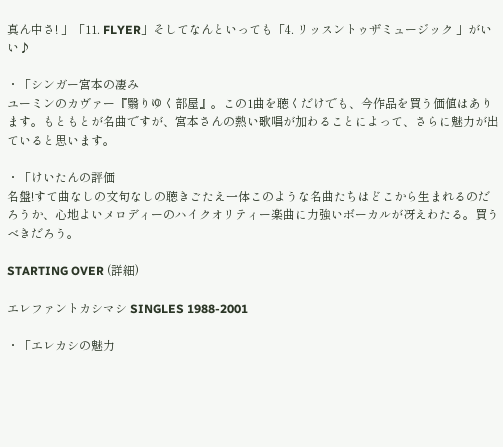真ん中さ! 」「11. FLYER」そしてなんといっても「4. リッスントゥザミュージック 」がいい♪

・「シンガー宮本の凄み
ユーミンのカヴァー『翳りゆく部屋』。この1曲を聴くだけでも、今作品を買う価値はあります。もともとが名曲ですが、宮本さんの熱い歌唱が加わることによって、さらに魅力が出ていると思います。

・「けいたんの評価
名盤!すて曲なしの文句なしの聴きごたえ一体このような名曲たちはどこから生まれるのだろうか、心地よいメロディーのハイクオリティー楽曲に力強いボーカルが冴えわたる。買うべきだろう。

STARTING OVER (詳細)

エレファントカシマシ SINGLES 1988-2001

・「エレカシの魅力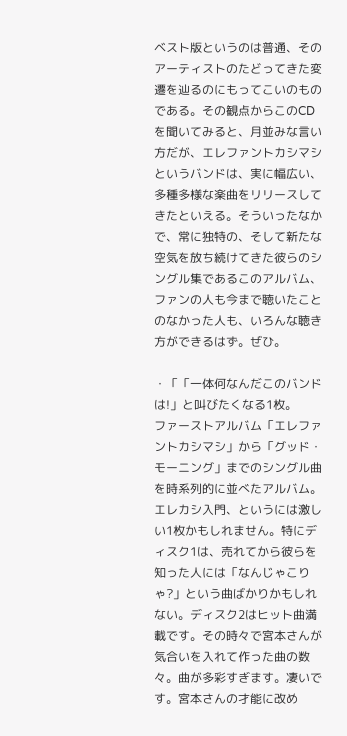ベスト版というのは普通、そのアーティストのたどってきた変遷を辿るのにもってこいのものである。その観点からこのCDを聞いてみると、月並みな言い方だが、エレファントカシマシというバンドは、実に幅広い、多種多様な楽曲をリリースしてきたといえる。そういったなかで、常に独特の、そして新たな空気を放ち続けてきた彼らのシングル集であるこのアルバム、ファンの人も今まで聴いたことのなかった人も、いろんな聴き方ができるはず。ぜひ。

・「「一体何なんだこのバンドは!」と叫びたくなる1枚。
ファーストアルバム「エレファントカシマシ」から「グッド・モーニング」までのシングル曲を時系列的に並べたアルバム。エレカシ入門、というには激しい1枚かもしれません。特にディスク1は、売れてから彼らを知った人には「なんじゃこりゃ?」という曲ばかりかもしれない。ディスク2はヒット曲満載です。その時々で宮本さんが気合いを入れて作った曲の数々。曲が多彩すぎます。凄いです。宮本さんの才能に改め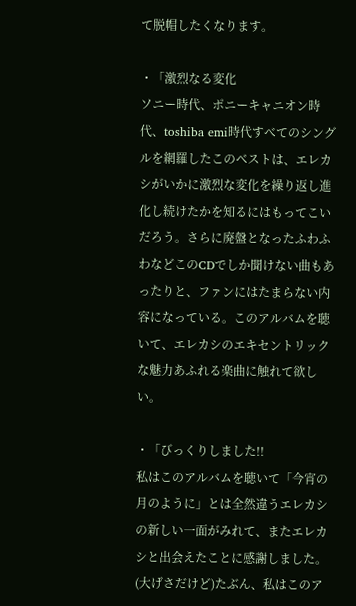て脱帽したくなります。

・「激烈なる変化
ソニー時代、ポニーキャニオン時代、toshiba emi時代すべてのシングルを網羅したこのベストは、エレカシがいかに激烈な変化を繰り返し進化し続けたかを知るにはもってこいだろう。さらに廃盤となったふわふわなどこのCDでしか聞けない曲もあったりと、ファンにはたまらない内容になっている。このアルバムを聴いて、エレカシのエキセントリックな魅力あふれる楽曲に触れて欲しい。

・「びっくりしました!!
私はこのアルバムを聴いて「今宵の月のように」とは全然違うエレカシの新しい一面がみれて、またエレカシと出会えたことに感謝しました。(大げさだけど)たぶん、私はこのア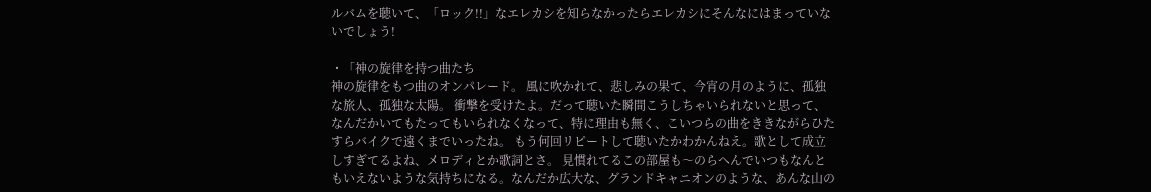ルバムを聴いて、「ロック!!」なエレカシを知らなかったらエレカシにそんなにはまっていないでしょう!

・「神の旋律を持つ曲たち
神の旋律をもつ曲のオンパレード。 風に吹かれて、悲しみの果て、今宵の月のように、孤独な旅人、孤独な太陽。 衝撃を受けたよ。だって聴いた瞬間こうしちゃいられないと思って、なんだかいてもたってもいられなくなって、特に理由も無く、こいつらの曲をききながらひたすらバイクで遠くまでいったね。 もう何回リピートして聴いたかわかんねえ。歌として成立しすぎてるよね、メロディとか歌詞とさ。 見慣れてるこの部屋も〜のらへんでいつもなんともいえないような気持ちになる。なんだか広大な、グランドキャニオンのような、あんな山の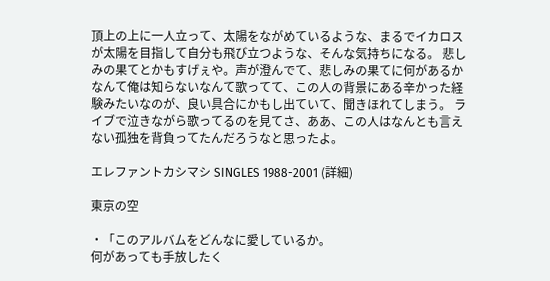頂上の上に一人立って、太陽をながめているような、まるでイカロスが太陽を目指して自分も飛び立つような、そんな気持ちになる。 悲しみの果てとかもすげぇや。声が澄んでて、悲しみの果てに何があるかなんて俺は知らないなんて歌ってて、この人の背景にある辛かった経験みたいなのが、良い具合にかもし出ていて、聞きほれてしまう。 ライブで泣きながら歌ってるのを見てさ、ああ、この人はなんとも言えない孤独を背負ってたんだろうなと思ったよ。

エレファントカシマシ SINGLES 1988-2001 (詳細)

東京の空

・「このアルバムをどんなに愛しているか。
何があっても手放したく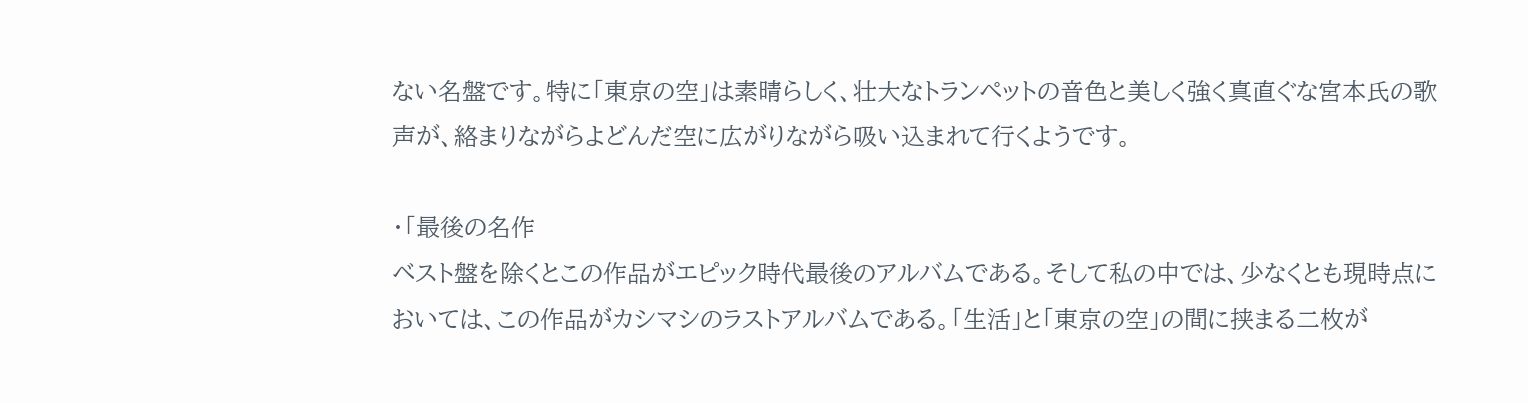ない名盤です。特に「東京の空」は素晴らしく、壮大なトランペットの音色と美しく強く真直ぐな宮本氏の歌声が、絡まりながらよどんだ空に広がりながら吸い込まれて行くようです。

・「最後の名作
ベスト盤を除くとこの作品がエピック時代最後のアルバムである。そして私の中では、少なくとも現時点においては、この作品がカシマシのラストアルバムである。「生活」と「東京の空」の間に挟まる二枚が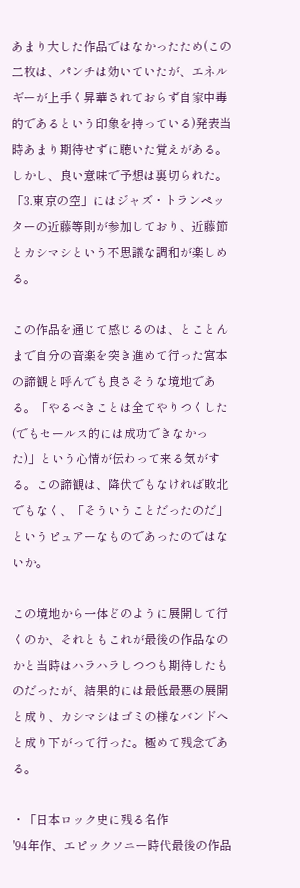あまり大した作品ではなかったため(この二枚は、パンチは効いていたが、エネルギーが上手く昇華されておらず自家中毒的であるという印象を持っている)発表当時あまり期待せずに聴いた覚えがある。しかし、良い意味で予想は裏切られた。「3.東京の空」にはジャズ・トランペッターの近藤等則が参加しており、近藤節とカシマシという不思議な調和が楽しめる。

この作品を通じて感じるのは、とことんまで自分の音楽を突き進めて行った宮本の諦観と呼んでも良さそうな境地である。「やるべきことは全てやりつくした(でもセールス的には成功できなかった)」という心情が伝わって来る気がする。この諦観は、降伏でもなければ敗北でもなく、「そういうことだったのだ」というピュアーなものであったのではないか。

この境地から一体どのように展開して行くのか、それともこれが最後の作品なのかと当時はハラハラしつつも期待したものだったが、結果的には最低最悪の展開と成り、カシマシはゴミの様なバンドへと成り下がって行った。極めて残念である。

・「日本ロック史に残る名作
'94年作、エピックソニー時代最後の作品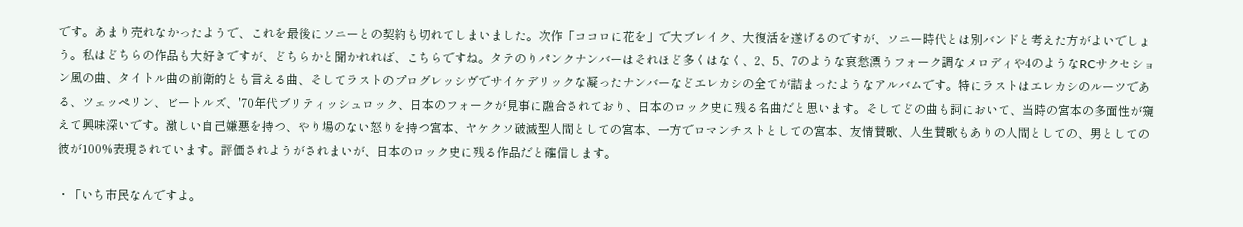です。あまり売れなかったようで、これを最後にソニーとの契約も切れてしまいました。次作「ココロに花を」で大ブレイク、大復活を遂げるのですが、ソニー時代とは別バンドと考えた方がよいでしょう。私はどちらの作品も大好きですが、どちらかと聞かれれば、こちらですね。タテのりパンクナンバーはそれほど多くはなく、2、5、7のような哀愁漂うフォーク調なメロディや4のようなRCサクセション風の曲、タイトル曲の前衛的とも言える曲、そしてラストのプログレッシヴでサイケデリックな凝ったナンバーなどエレカシの全てが詰まったようなアルバムです。特にラストはエレカシのルーツである、ツェッペリン、ビートルズ、'70年代ブリティッシュロック、日本のフォークが見事に融合されており、日本のロック史に残る名曲だと思います。そしてどの曲も詞において、当時の宮本の多面性が窺えて興味深いです。激しい自己嫌悪を持つ、やり場のない怒りを持つ宮本、ヤケクソ破滅型人間としての宮本、一方でロマンチストとしての宮本、友情賛歌、人生賛歌もありの人間としての、男としての彼が100%表現されています。評価されようがされまいが、日本のロック史に残る作品だと確信します。

・「いち市民なんですよ。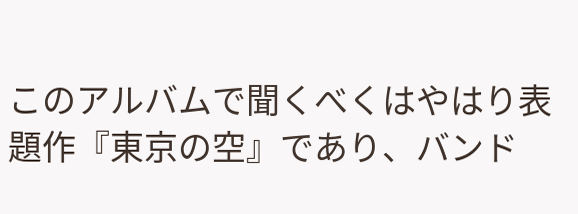このアルバムで聞くべくはやはり表題作『東京の空』であり、バンド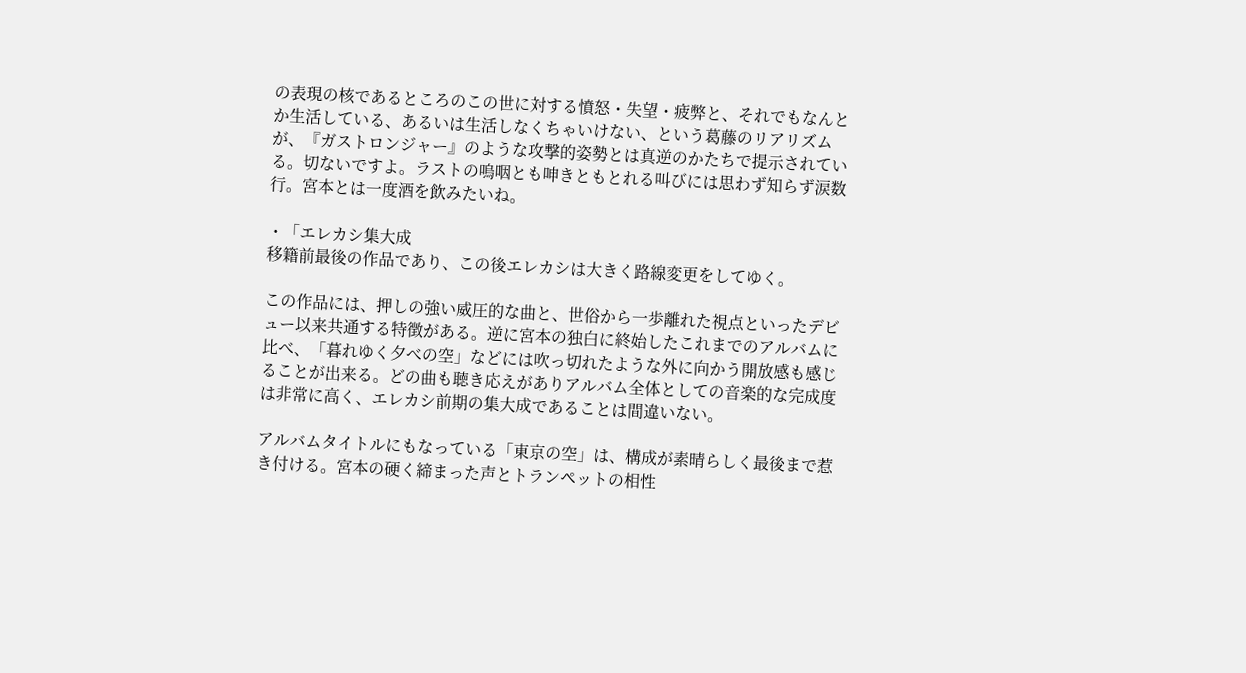の表現の核であるところのこの世に対する憤怒・失望・疲弊と、それでもなんとか生活している、あるいは生活しなくちゃいけない、という葛藤のリアリズムが、『ガストロンジャー』のような攻撃的姿勢とは真逆のかたちで提示されている。切ないですよ。ラストの嗚咽とも呻きともとれる叫びには思わず知らず涙数行。宮本とは一度酒を飲みたいね。

・「エレカシ集大成
移籍前最後の作品であり、この後エレカシは大きく路線変更をしてゆく。

この作品には、押しの強い威圧的な曲と、世俗から一歩離れた視点といったデビュー以来共通する特徴がある。逆に宮本の独白に終始したこれまでのアルバムに比べ、「暮れゆく夕べの空」などには吹っ切れたような外に向かう開放感も感じることが出来る。どの曲も聴き応えがありアルバム全体としての音楽的な完成度は非常に高く、エレカシ前期の集大成であることは間違いない。

アルバムタイトルにもなっている「東京の空」は、構成が素晴らしく最後まで惹き付ける。宮本の硬く締まった声とトランペットの相性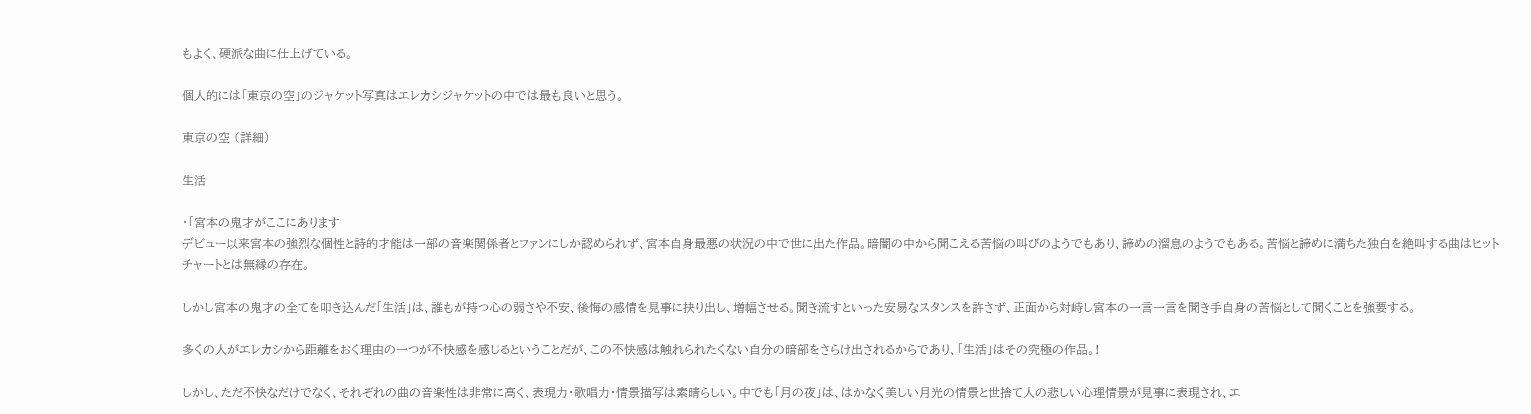もよく、硬派な曲に仕上げている。

個人的には「東京の空」のジャケット写真はエレカシジャケットの中では最も良いと思う。

東京の空 (詳細)

生活

・「宮本の鬼才がここにあります
デビュー以来宮本の強烈な個性と詩的才能は一部の音楽関係者とファンにしか認められず、宮本自身最悪の状況の中で世に出た作品。暗闇の中から聞こえる苦悩の叫びのようでもあり、諦めの溜息のようでもある。苦悩と諦めに満ちた独白を絶叫する曲はヒットチャートとは無縁の存在。

しかし宮本の鬼才の全てを叩き込んだ「生活」は、誰もが持つ心の弱さや不安、後悔の感情を見事に抉り出し、増幅させる。聞き流すといった安易なスタンスを許さず、正面から対峙し宮本の一言一言を聞き手自身の苦悩として聞くことを強要する。

多くの人がエレカシから距離をおく理由の一つが不快感を感じるということだが、この不快感は触れられたくない自分の暗部をさらけ出されるからであり、「生活」はその究極の作品。!

しかし、ただ不快なだけでなく、それぞれの曲の音楽性は非常に高く、表現力・歌唱力・情景描写は素晴らしい。中でも「月の夜」は、はかなく美しい月光の情景と世捨て人の悲しい心理情景が見事に表現され、エ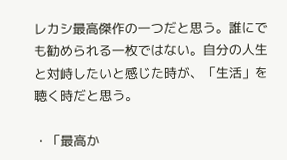レカシ最高傑作の一つだと思う。誰にでも勧められる一枚ではない。自分の人生と対峙したいと感じた時が、「生活」を聴く時だと思う。

・「最高か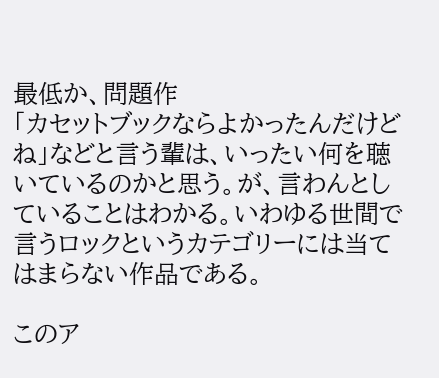最低か、問題作
「カセットブックならよかったんだけどね」などと言う輩は、いったい何を聴いているのかと思う。が、言わんとしていることはわかる。いわゆる世間で言うロックというカテゴリーには当てはまらない作品である。

このア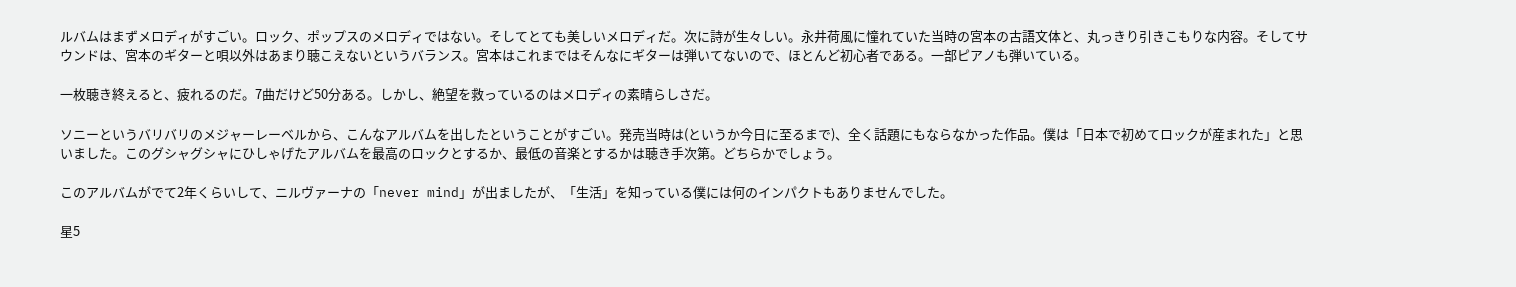ルバムはまずメロディがすごい。ロック、ポップスのメロディではない。そしてとても美しいメロディだ。次に詩が生々しい。永井荷風に憧れていた当時の宮本の古語文体と、丸っきり引きこもりな内容。そしてサウンドは、宮本のギターと唄以外はあまり聴こえないというバランス。宮本はこれまではそんなにギターは弾いてないので、ほとんど初心者である。一部ピアノも弾いている。

一枚聴き終えると、疲れるのだ。7曲だけど50分ある。しかし、絶望を救っているのはメロディの素晴らしさだ。

ソニーというバリバリのメジャーレーベルから、こんなアルバムを出したということがすごい。発売当時は(というか今日に至るまで)、全く話題にもならなかった作品。僕は「日本で初めてロックが産まれた」と思いました。このグシャグシャにひしゃげたアルバムを最高のロックとするか、最低の音楽とするかは聴き手次第。どちらかでしょう。

このアルバムがでて2年くらいして、ニルヴァーナの「never mind」が出ましたが、「生活」を知っている僕には何のインパクトもありませんでした。

星5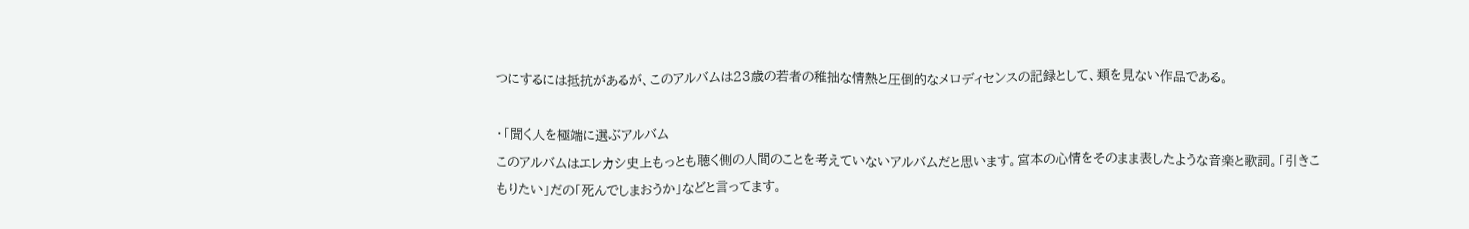つにするには抵抗があるが、このアルバムは23歳の若者の稚拙な情熱と圧倒的なメロディセンスの記録として、類を見ない作品である。

・「聞く人を極端に選ぶアルバム
このアルバムはエレカシ史上もっとも聴く側の人間のことを考えていないアルバムだと思います。宮本の心情をそのまま表したような音楽と歌詞。「引きこもりたい」だの「死んでしまおうか」などと言ってます。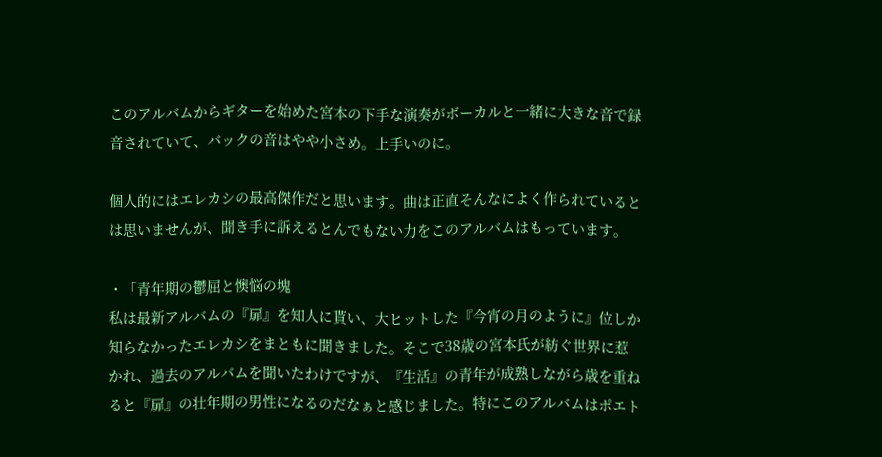このアルバムからギターを始めた宮本の下手な演奏がボーカルと一緒に大きな音で録音されていて、バックの音はやや小さめ。上手いのに。

個人的にはエレカシの最高傑作だと思います。曲は正直そんなによく作られているとは思いませんが、聞き手に訴えるとんでもない力をこのアルバムはもっています。

・「青年期の鬱屈と懊悩の塊
私は最新アルバムの『扉』を知人に貰い、大ヒットした『今宵の月のように』位しか知らなかったエレカシをまともに聞きました。そこで38歳の宮本氏が紡ぐ世界に惹かれ、過去のアルバムを聞いたわけですが、『生活』の青年が成熟しながら歳を重ねると『扉』の壮年期の男性になるのだなぁと感じました。特にこのアルバムはポエト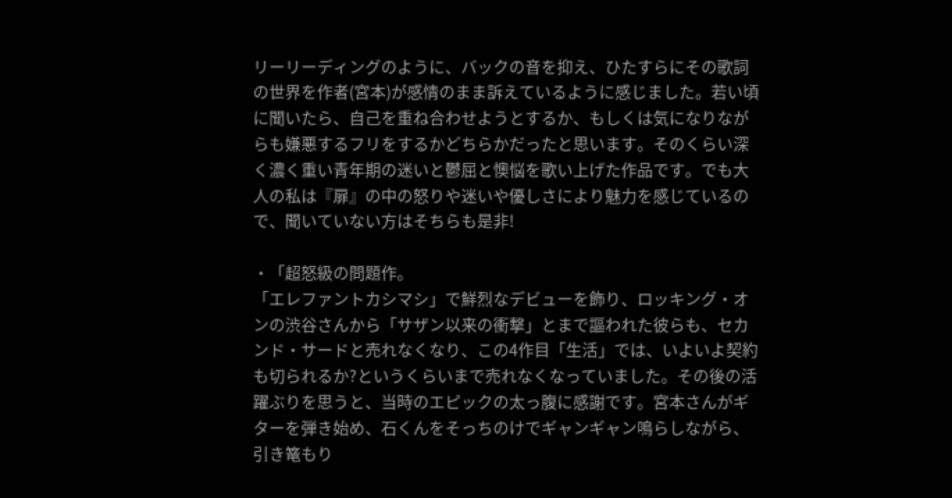リーリーディングのように、バックの音を抑え、ひたすらにその歌詞の世界を作者(宮本)が感情のまま訴えているように感じました。若い頃に聞いたら、自己を重ね合わせようとするか、もしくは気になりながらも嫌悪するフリをするかどちらかだったと思います。そのくらい深く濃く重い青年期の迷いと鬱屈と懊悩を歌い上げた作品です。でも大人の私は『扉』の中の怒りや迷いや優しさにより魅力を感じているので、聞いていない方はそちらも是非!

・「超怒級の問題作。
「エレファントカシマシ」で鮮烈なデビューを飾り、ロッキング・オンの渋谷さんから「サザン以来の衝撃」とまで謳われた彼らも、セカンド・サードと売れなくなり、この4作目「生活」では、いよいよ契約も切られるか?というくらいまで売れなくなっていました。その後の活躍ぶりを思うと、当時のエピックの太っ腹に感謝です。宮本さんがギターを弾き始め、石くんをそっちのけでギャンギャン鳴らしながら、引き篭もり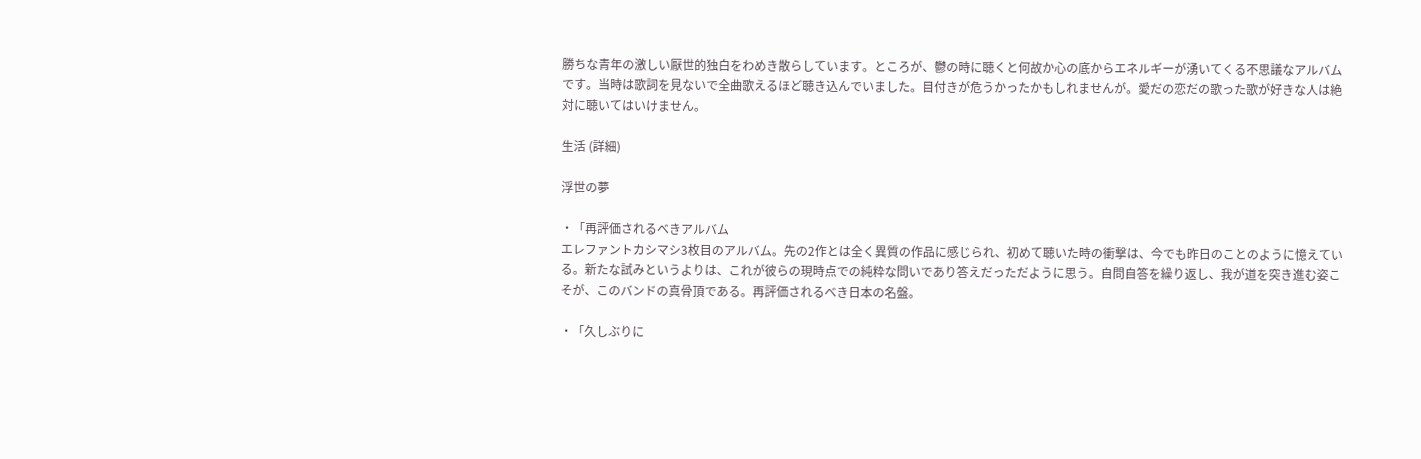勝ちな青年の激しい厭世的独白をわめき散らしています。ところが、鬱の時に聴くと何故か心の底からエネルギーが湧いてくる不思議なアルバムです。当時は歌詞を見ないで全曲歌えるほど聴き込んでいました。目付きが危うかったかもしれませんが。愛だの恋だの歌った歌が好きな人は絶対に聴いてはいけません。

生活 (詳細)

浮世の夢

・「再評価されるべきアルバム
エレファントカシマシ3枚目のアルバム。先の2作とは全く異質の作品に感じられ、初めて聴いた時の衝撃は、今でも昨日のことのように憶えている。新たな試みというよりは、これが彼らの現時点での純粋な問いであり答えだっただように思う。自問自答を繰り返し、我が道を突き進む姿こそが、このバンドの真骨頂である。再評価されるべき日本の名盤。

・「久しぶりに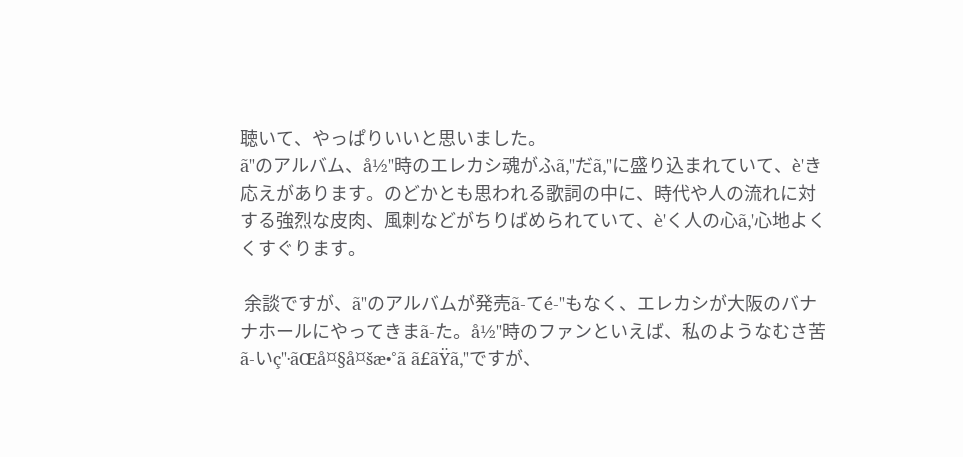聴いて、やっぱりいいと思いました。
ã"のアルバム、å½"時のエレカシ魂がふã‚"だã‚"に盛り込まれていて、è'き応えがあります。のどかとも思われる歌詞の中に、時代や人の流れに対する強烈な皮肉、風刺などがちりばめられていて、è'く人の心ã‚'心地よくくすぐります。

 余談ですが、ã"のアルバムが発売ã-てé-"もなく、エレカシが大阪のバナナホールにやってきまã-た。å½"時のファンといえば、私のようなむさ苦ã-いç"·ãŒå¤§å¤šæ•°ã ã£ãŸã‚"ですが、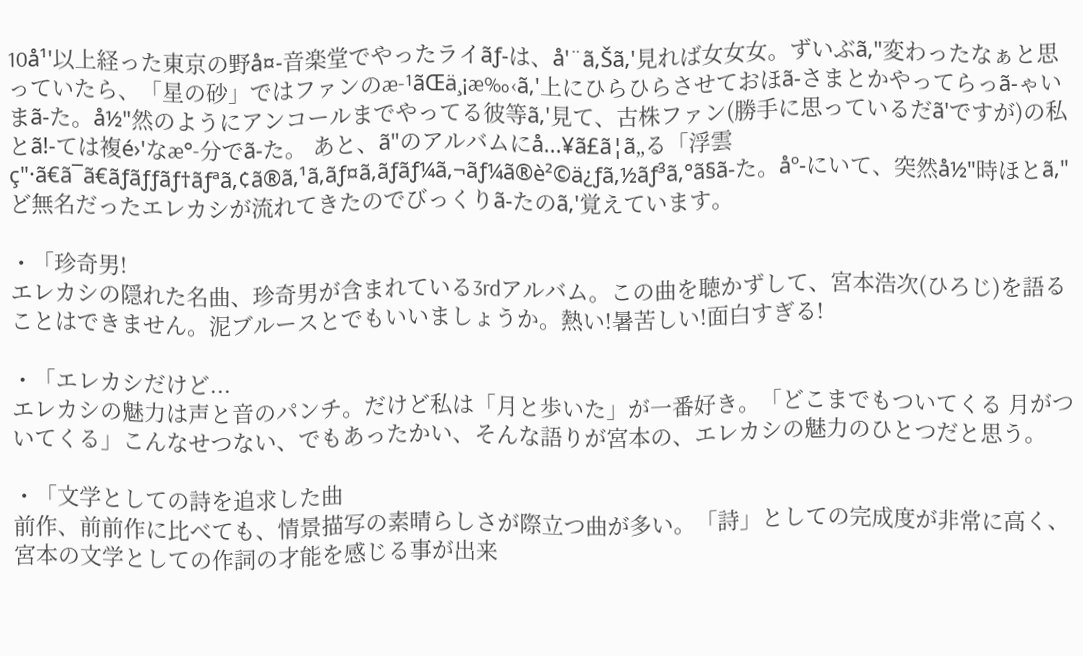10å¹'以上経った東京の野å¤-音楽堂でやったライãƒ-は、å'¨ã‚Šã‚'見れば女女女。ずいぶã‚"変わったなぁと思っていたら、「星の砂」ではファンのæ-¹ãŒä¸¡æ‰‹ã‚'上にひらひらさせておほã-さまとかやってらっã-ゃいまã-た。å½"然のようにアンコールまでやってる彼等ã‚'見て、古株ファン(勝手に思っているだã'ですが)の私とã!-ては複é›'なæ°-分でã-た。 あと、ã"のアルバムにå...¥ã£ã¦ã„る「浮雲ç"·ã€ã¯ã€ãƒãƒƒãƒ†ãƒªã‚¢ã®ã‚¹ã‚ãƒ¤ã‚ãƒãƒ¼ã‚¬ãƒ¼ã®è²©ä¿ƒã‚½ãƒ³ã‚°ã§ã-た。åº-にいて、突然å½"時ほとã‚"ど無名だったエレカシが流れてきたのでびっくりã-たのã‚'覚えています。

・「珍奇男!
エレカシの隠れた名曲、珍奇男が含まれている3rdアルバム。この曲を聴かずして、宮本浩次(ひろじ)を語ることはできません。泥ブルースとでもいいましょうか。熱い!暑苦しい!面白すぎる!

・「エレカシだけど...
エレカシの魅力は声と音のパンチ。だけど私は「月と歩いた」が一番好き。「どこまでもついてくる 月がついてくる」こんなせつない、でもあったかい、そんな語りが宮本の、エレカシの魅力のひとつだと思う。

・「文学としての詩を追求した曲
前作、前前作に比べても、情景描写の素晴らしさが際立つ曲が多い。「詩」としての完成度が非常に高く、宮本の文学としての作詞の才能を感じる事が出来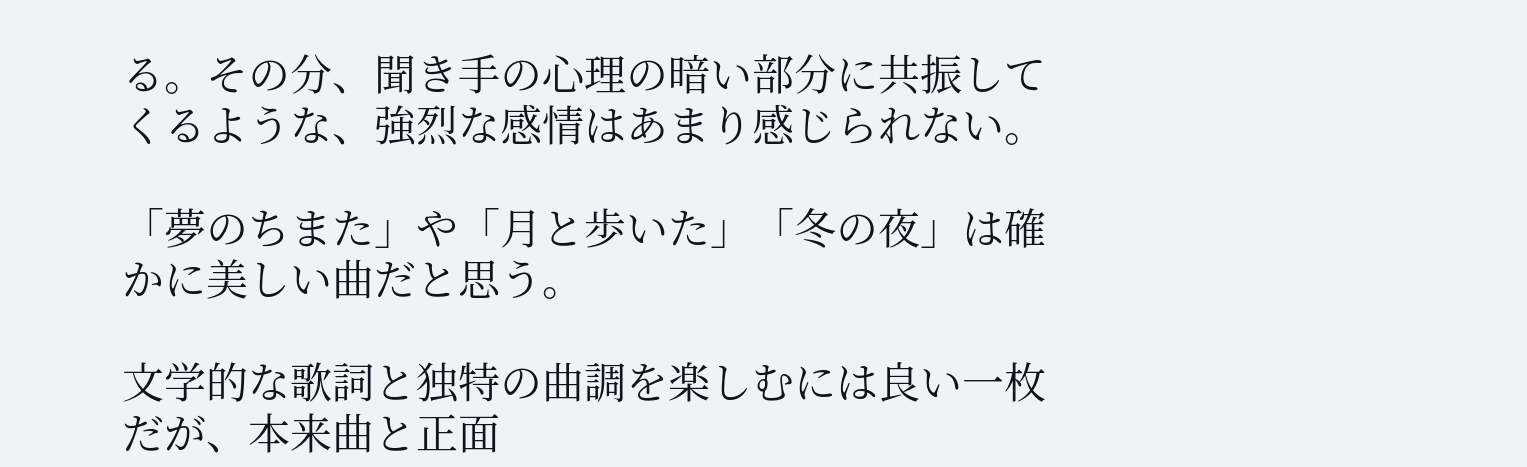る。その分、聞き手の心理の暗い部分に共振してくるような、強烈な感情はあまり感じられない。

「夢のちまた」や「月と歩いた」「冬の夜」は確かに美しい曲だと思う。

文学的な歌詞と独特の曲調を楽しむには良い一枚だが、本来曲と正面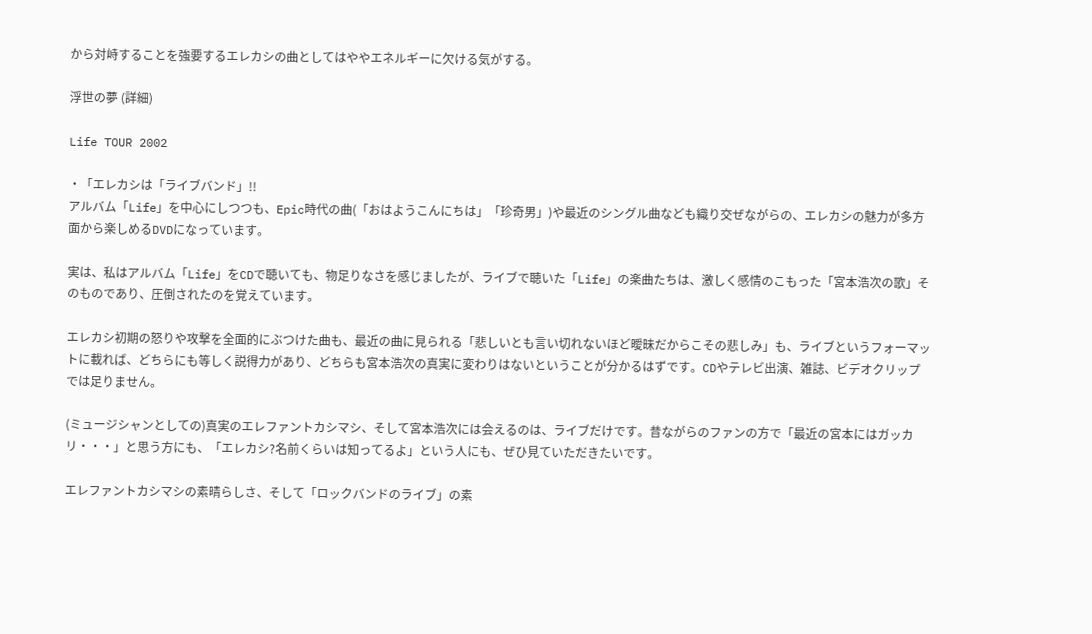から対峙することを強要するエレカシの曲としてはややエネルギーに欠ける気がする。

浮世の夢 (詳細)

Life TOUR 2002

・「エレカシは「ライブバンド」!!
アルバム「Life」を中心にしつつも、Epic時代の曲(「おはようこんにちは」「珍奇男」)や最近のシングル曲なども織り交ぜながらの、エレカシの魅力が多方面から楽しめるDVDになっています。

実は、私はアルバム「Life」をCDで聴いても、物足りなさを感じましたが、ライブで聴いた「Life」の楽曲たちは、激しく感情のこもった「宮本浩次の歌」そのものであり、圧倒されたのを覚えています。

エレカシ初期の怒りや攻撃を全面的にぶつけた曲も、最近の曲に見られる「悲しいとも言い切れないほど曖昧だからこその悲しみ」も、ライブというフォーマットに載れば、どちらにも等しく説得力があり、どちらも宮本浩次の真実に変わりはないということが分かるはずです。CDやテレビ出演、雑誌、ビデオクリップでは足りません。

(ミュージシャンとしての)真実のエレファントカシマシ、そして宮本浩次には会えるのは、ライブだけです。昔ながらのファンの方で「最近の宮本にはガッカリ・・・」と思う方にも、「エレカシ?名前くらいは知ってるよ」という人にも、ぜひ見ていただきたいです。

エレファントカシマシの素晴らしさ、そして「ロックバンドのライブ」の素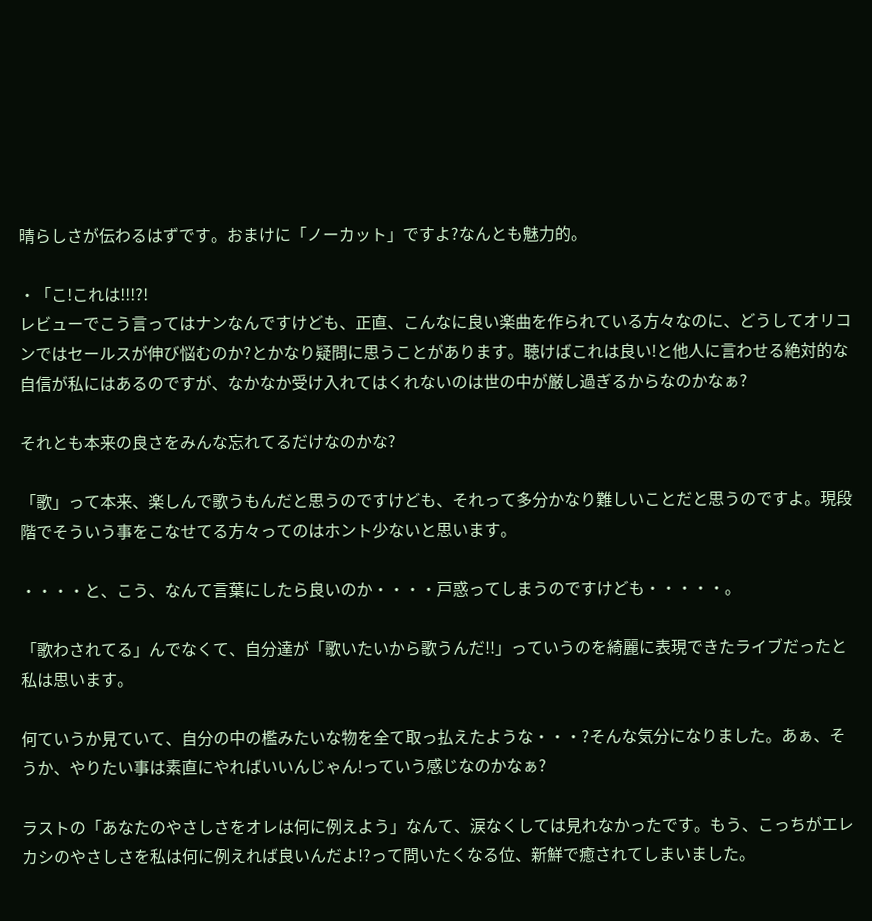晴らしさが伝わるはずです。おまけに「ノーカット」ですよ?なんとも魅力的。

・「こ!これは!!!?!
レビューでこう言ってはナンなんですけども、正直、こんなに良い楽曲を作られている方々なのに、どうしてオリコンではセールスが伸び悩むのか?とかなり疑問に思うことがあります。聴けばこれは良い!と他人に言わせる絶対的な自信が私にはあるのですが、なかなか受け入れてはくれないのは世の中が厳し過ぎるからなのかなぁ?

それとも本来の良さをみんな忘れてるだけなのかな?

「歌」って本来、楽しんで歌うもんだと思うのですけども、それって多分かなり難しいことだと思うのですよ。現段階でそういう事をこなせてる方々ってのはホント少ないと思います。

・・・・と、こう、なんて言葉にしたら良いのか・・・・戸惑ってしまうのですけども・・・・・。

「歌わされてる」んでなくて、自分達が「歌いたいから歌うんだ!!」っていうのを綺麗に表現できたライブだったと私は思います。

何ていうか見ていて、自分の中の檻みたいな物を全て取っ払えたような・・・?そんな気分になりました。あぁ、そうか、やりたい事は素直にやればいいんじゃん!っていう感じなのかなぁ?

ラストの「あなたのやさしさをオレは何に例えよう」なんて、涙なくしては見れなかったです。もう、こっちがエレカシのやさしさを私は何に例えれば良いんだよ!?って問いたくなる位、新鮮で癒されてしまいました。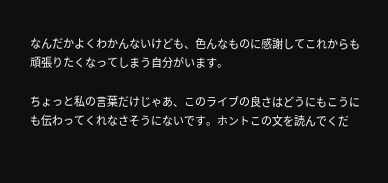なんだかよくわかんないけども、色んなものに感謝してこれからも頑張りたくなってしまう自分がいます。

ちょっと私の言葉だけじゃあ、このライブの良さはどうにもこうにも伝わってくれなさそうにないです。ホントこの文を読んでくだ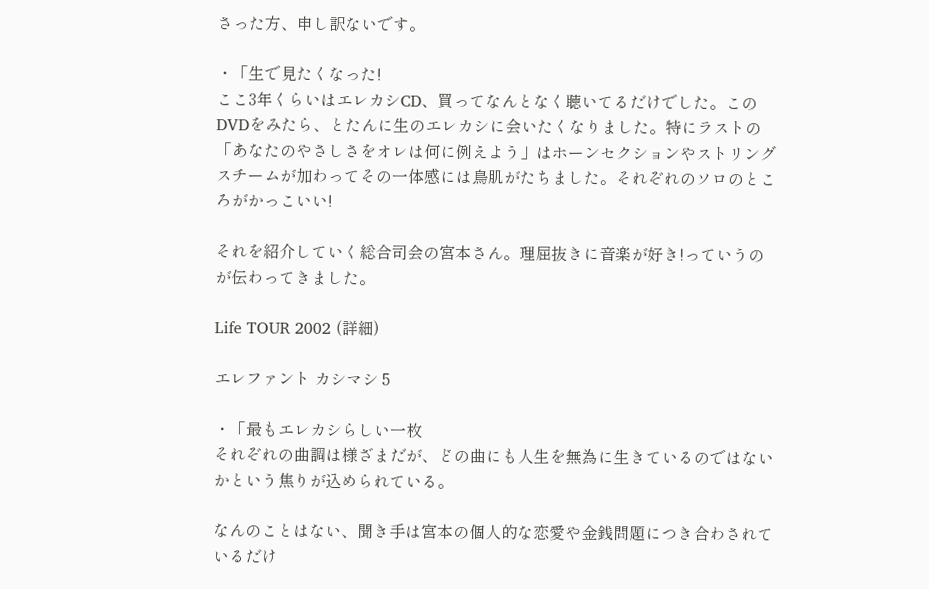さった方、申し訳ないです。

・「生で見たくなった!
ここ3年くらいはエレカシCD、買ってなんとなく聴いてるだけでした。このDVDをみたら、とたんに生のエレカシに会いたくなりました。特にラストの「あなたのやさしさをオレは何に例えよう」はホーンセクションやストリングスチームが加わってその一体感には鳥肌がたちました。それぞれのソロのところがかっこいい!

それを紹介していく総合司会の宮本さん。理屈抜きに音楽が好き!っていうのが伝わってきました。

Life TOUR 2002 (詳細)

エレファント カシマシ 5

・「最もエレカシらしい一枚
それぞれの曲調は様ざまだが、どの曲にも人生を無為に生きているのではないかという焦りが込められている。

なんのことはない、聞き手は宮本の個人的な恋愛や金銭問題につき合わされているだけ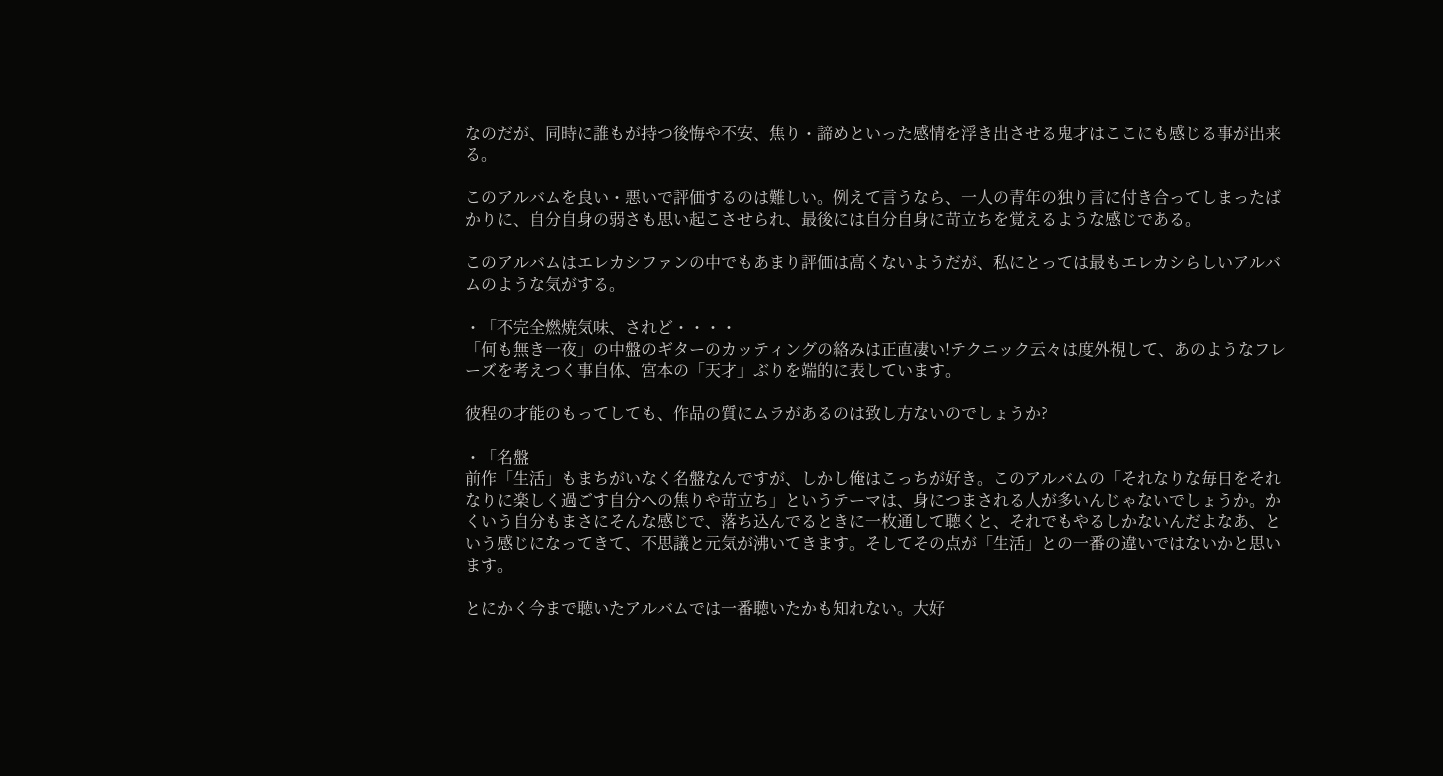なのだが、同時に誰もが持つ後悔や不安、焦り・諦めといった感情を浮き出させる鬼才はここにも感じる事が出来る。

このアルバムを良い・悪いで評価するのは難しい。例えて言うなら、一人の青年の独り言に付き合ってしまったばかりに、自分自身の弱さも思い起こさせられ、最後には自分自身に苛立ちを覚えるような感じである。

このアルバムはエレカシファンの中でもあまり評価は高くないようだが、私にとっては最もエレカシらしいアルバムのような気がする。

・「不完全燃焼気味、されど・・・・
「何も無き一夜」の中盤のギターのカッティングの絡みは正直凄い!テクニック云々は度外視して、あのようなフレーズを考えつく事自体、宮本の「天才」ぶりを端的に表しています。

彼程の才能のもってしても、作品の質にムラがあるのは致し方ないのでしょうか?

・「名盤
前作「生活」もまちがいなく名盤なんですが、しかし俺はこっちが好き。このアルバムの「それなりな毎日をそれなりに楽しく過ごす自分への焦りや苛立ち」というテーマは、身につまされる人が多いんじゃないでしょうか。かくいう自分もまさにそんな感じで、落ち込んでるときに一枚通して聴くと、それでもやるしかないんだよなあ、という感じになってきて、不思議と元気が沸いてきます。そしてその点が「生活」との一番の違いではないかと思います。

とにかく今まで聴いたアルバムでは一番聴いたかも知れない。大好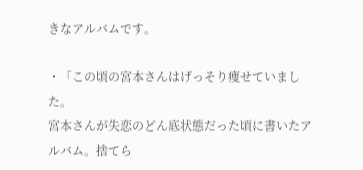きなアルバムです。

・「この頃の宮本さんはげっそり痩せていました。
宮本さんが失恋のどん底状態だった頃に書いたアルバム。捨てら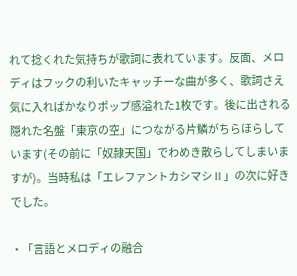れて捻くれた気持ちが歌詞に表れています。反面、メロディはフックの利いたキャッチーな曲が多く、歌詞さえ気に入ればかなりポップ感溢れた1枚です。後に出される隠れた名盤「東京の空」につながる片鱗がちらほらしています(その前に「奴隷天国」でわめき散らしてしまいますが)。当時私は「エレファントカシマシⅡ」の次に好きでした。

・「言語とメロディの融合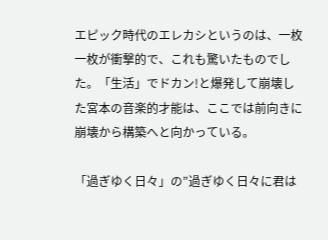エピック時代のエレカシというのは、一枚一枚が衝撃的で、これも驚いたものでした。「生活」でドカン!と爆発して崩壊した宮本の音楽的才能は、ここでは前向きに崩壊から構築へと向かっている。

「過ぎゆく日々」の”過ぎゆく日々に君は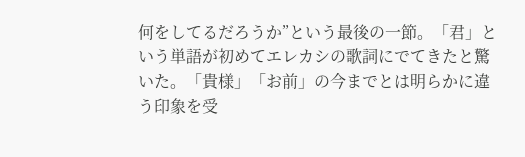何をしてるだろうか”という最後の一節。「君」という単語が初めてエレカシの歌詞にでてきたと驚いた。「貴様」「お前」の今までとは明らかに違う印象を受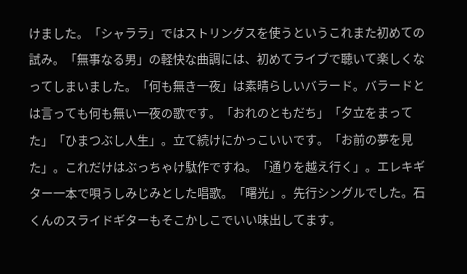けました。「シャララ」ではストリングスを使うというこれまた初めての試み。「無事なる男」の軽快な曲調には、初めてライブで聴いて楽しくなってしまいました。「何も無き一夜」は素晴らしいバラード。バラードとは言っても何も無い一夜の歌です。「おれのともだち」「夕立をまってた」「ひまつぶし人生」。立て続けにかっこいいです。「お前の夢を見た」。これだけはぶっちゃけ駄作ですね。「通りを越え行く」。エレキギター一本で唄うしみじみとした唱歌。「曙光」。先行シングルでした。石くんのスライドギターもそこかしこでいい味出してます。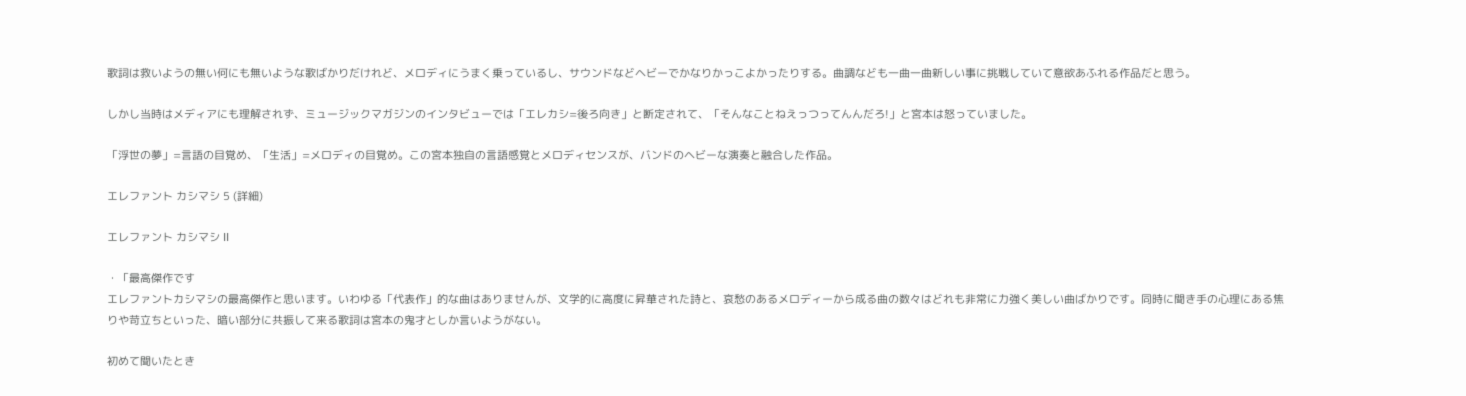歌詞は救いようの無い何にも無いような歌ばかりだけれど、メロディにうまく乗っているし、サウンドなどヘビーでかなりかっこよかったりする。曲調なども一曲一曲新しい事に挑戦していて意欲あふれる作品だと思う。

しかし当時はメディアにも理解されず、ミュージックマガジンのインタビューでは「エレカシ=後ろ向き」と断定されて、「そんなことねえっつってんんだろ!」と宮本は怒っていました。

「浮世の夢」=言語の目覚め、「生活」=メロディの目覚め。この宮本独自の言語感覚とメロディセンスが、バンドのヘビーな演奏と融合した作品。

エレファント カシマシ 5 (詳細)

エレファント カシマシ II

・「最高傑作です
エレファントカシマシの最高傑作と思います。いわゆる「代表作」的な曲はありませんが、文学的に高度に昇華された詩と、哀愁のあるメロディーから成る曲の数々はどれも非常に力強く美しい曲ばかりです。同時に聞き手の心理にある焦りや苛立ちといった、暗い部分に共振して来る歌詞は宮本の鬼才としか言いようがない。

初めて聞いたとき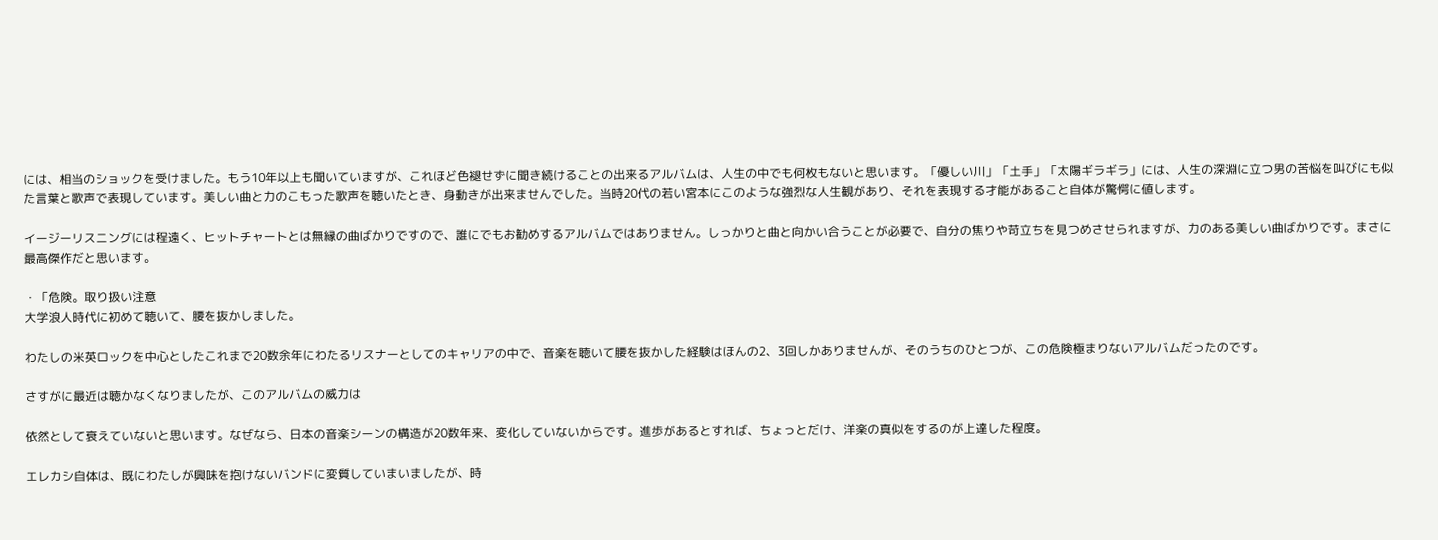には、相当のショックを受けました。もう10年以上も聞いていますが、これほど色褪せずに聞き続けることの出来るアルバムは、人生の中でも何枚もないと思います。「優しい川」「土手」「太陽ギラギラ」には、人生の深淵に立つ男の苦悩を叫びにも似た言葉と歌声で表現しています。美しい曲と力のこもった歌声を聴いたとき、身動きが出来ませんでした。当時20代の若い宮本にこのような強烈な人生観があり、それを表現する才能があること自体が驚愕に値します。

イージーリスニングには程遠く、ヒットチャートとは無縁の曲ばかりですので、誰にでもお勧めするアルバムではありません。しっかりと曲と向かい合うことが必要で、自分の焦りや苛立ちを見つめさせられますが、力のある美しい曲ばかりです。まさに最高傑作だと思います。

・「危険。取り扱い注意
大学浪人時代に初めて聴いて、腰を抜かしました。

わたしの米英ロックを中心としたこれまで20数余年にわたるリスナーとしてのキャリアの中で、音楽を聴いて腰を抜かした経験はほんの2、3回しかありませんが、そのうちのひとつが、この危険極まりないアルバムだったのです。

さすがに最近は聴かなくなりましたが、このアルバムの威力は

依然として衰えていないと思います。なぜなら、日本の音楽シーンの構造が20数年来、変化していないからです。進歩があるとすれば、ちょっとだけ、洋楽の真似をするのが上達した程度。

エレカシ自体は、既にわたしが興味を抱けないバンドに変質していまいましたが、時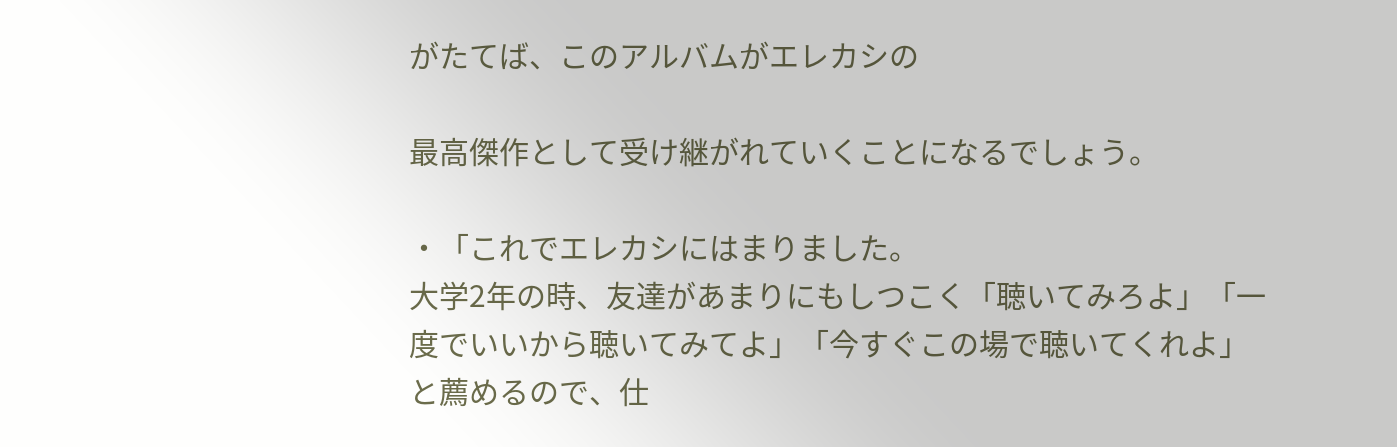がたてば、このアルバムがエレカシの

最高傑作として受け継がれていくことになるでしょう。

・「これでエレカシにはまりました。
大学2年の時、友達があまりにもしつこく「聴いてみろよ」「一度でいいから聴いてみてよ」「今すぐこの場で聴いてくれよ」と薦めるので、仕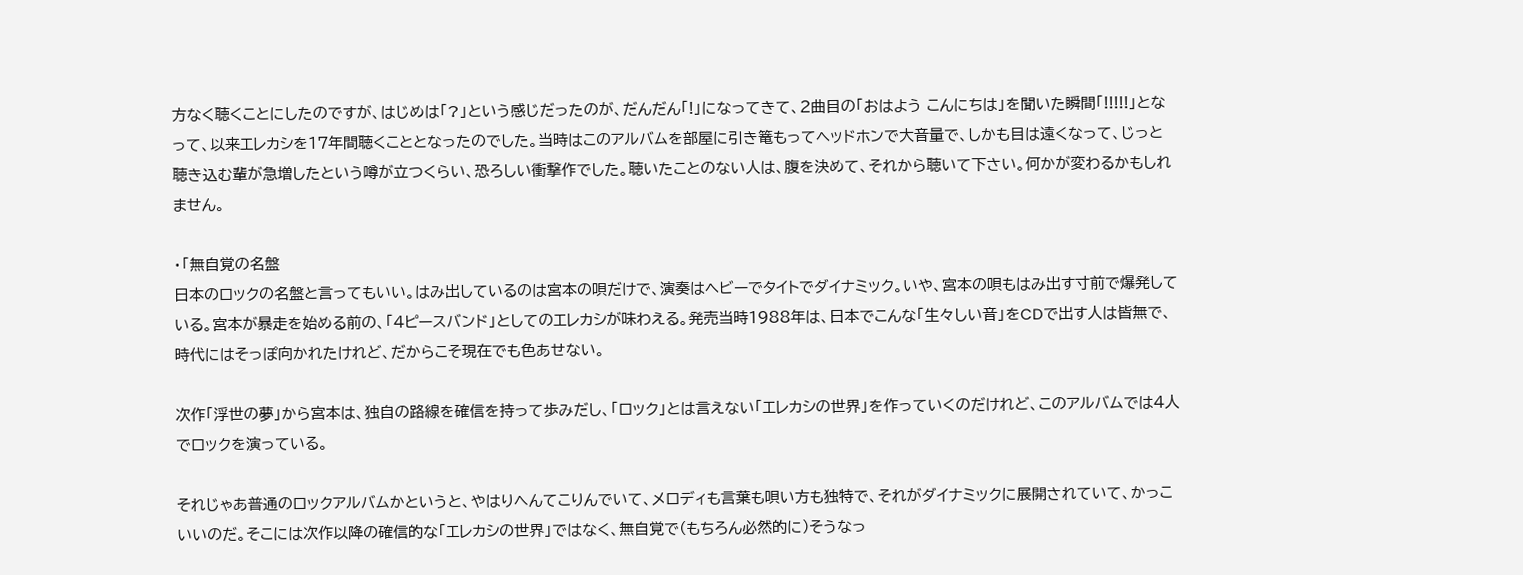方なく聴くことにしたのですが、はじめは「?」という感じだったのが、だんだん「!」になってきて、2曲目の「おはよう こんにちは」を聞いた瞬間「!!!!!」となって、以来エレカシを17年間聴くこととなったのでした。当時はこのアルバムを部屋に引き篭もってヘッドホンで大音量で、しかも目は遠くなって、じっと聴き込む輩が急増したという噂が立つくらい、恐ろしい衝撃作でした。聴いたことのない人は、腹を決めて、それから聴いて下さい。何かが変わるかもしれません。

・「無自覚の名盤
日本のロックの名盤と言ってもいい。はみ出しているのは宮本の唄だけで、演奏はヘビーでタイトでダイナミック。いや、宮本の唄もはみ出す寸前で爆発している。宮本が暴走を始める前の、「4ピースバンド」としてのエレカシが味わえる。発売当時1988年は、日本でこんな「生々しい音」をCDで出す人は皆無で、時代にはそっぽ向かれたけれど、だからこそ現在でも色あせない。

次作「浮世の夢」から宮本は、独自の路線を確信を持って歩みだし、「ロック」とは言えない「エレカシの世界」を作っていくのだけれど、このアルバムでは4人でロックを演っている。

それじゃあ普通のロックアルバムかというと、やはりへんてこりんでいて、メロディも言葉も唄い方も独特で、それがダイナミックに展開されていて、かっこいいのだ。そこには次作以降の確信的な「エレカシの世界」ではなく、無自覚で(もちろん必然的に)そうなっ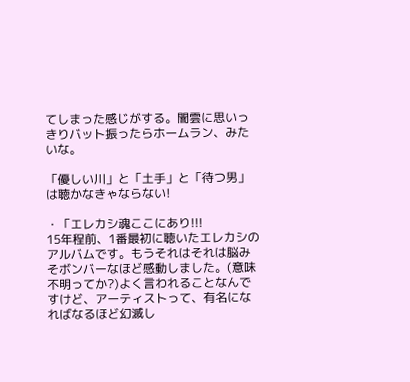てしまった感じがする。闇雲に思いっきりバット振ったらホームラン、みたいな。

「優しい川」と「土手」と「待つ男」は聴かなきゃならない!

・「エレカシ魂ここにあり!!!
15年程前、1番最初に聴いたエレカシのアルバムです。もうそれはそれは脳みそボンバーなほど感動しました。(意味不明ってか?)よく言われることなんですけど、アーティストって、有名になればなるほど幻滅し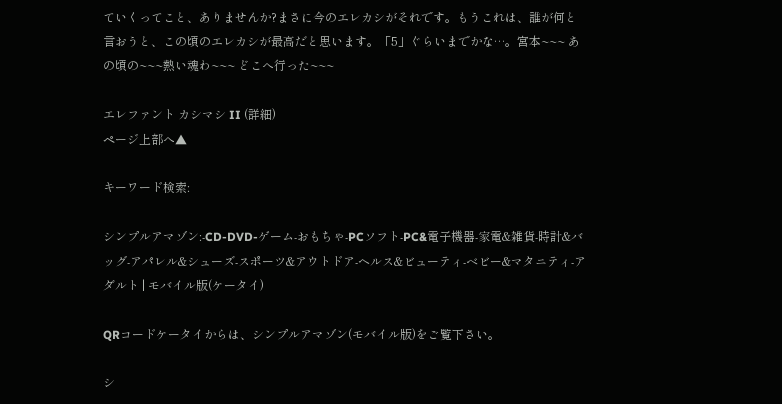ていくってこと、ありませんか?まさに今のエレカシがそれです。もうこれは、誰が何と言おうと、この頃のエレカシが最高だと思います。「5」ぐらいまでかな…。宮本~~~ あの頃の~~~熱い魂わ~~~ どこへ行った~~~

エレファント カシマシ II (詳細)
ページ上部へ▲

キーワード検索:

シンプルアマゾン:-CD-DVD-ゲーム-おもちゃ-PCソフト-PC&電子機器-家電&雑貨-時計&バッグ-アパレル&シューズ-スポーツ&アウトドア-ヘルス&ビューティ-ベビー&マタニティ-アダルト | モバイル版(ケータイ)

QRコードケータイからは、シンプルアマゾン(モバイル版)をご覧下さい。

シ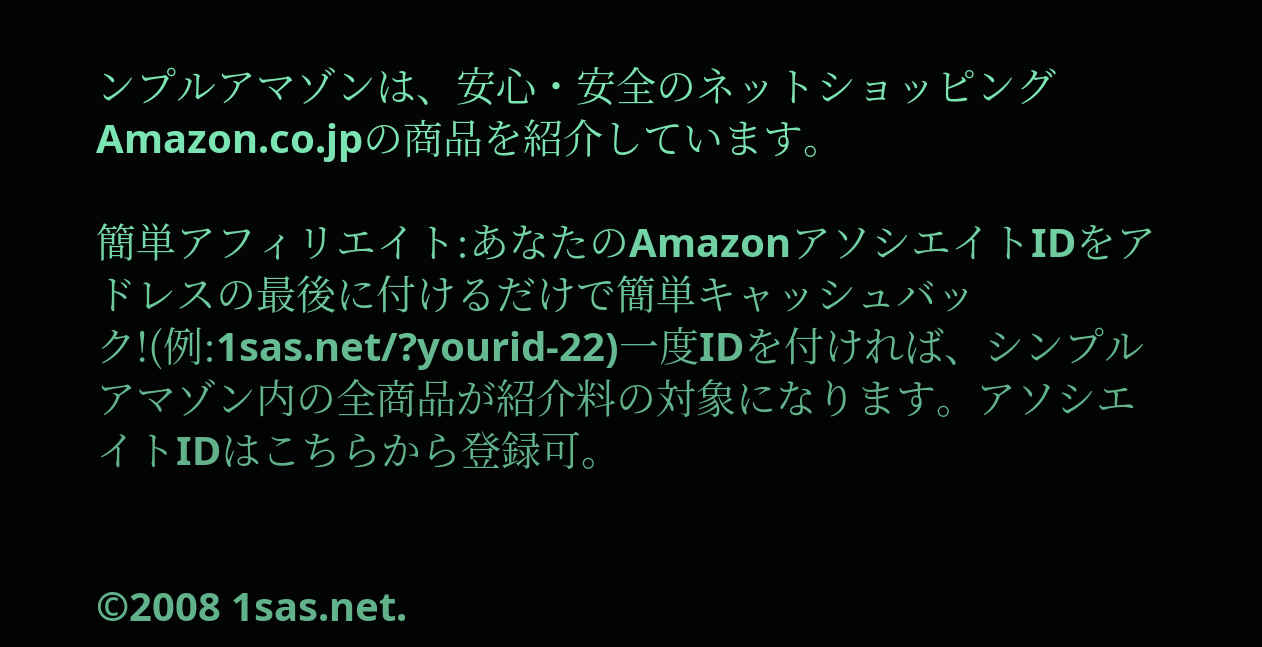ンプルアマゾンは、安心・安全のネットショッピングAmazon.co.jpの商品を紹介しています。

簡単アフィリエイト:あなたのAmazonアソシエイトIDをアドレスの最後に付けるだけで簡単キャッシュバック!(例:1sas.net/?yourid-22)一度IDを付ければ、シンプルアマゾン内の全商品が紹介料の対象になります。アソシエイトIDはこちらから登録可。


©2008 1sas.net.